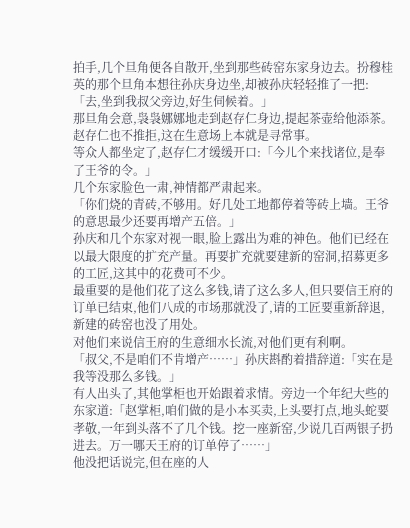拍手,几个旦角便各自散开,坐到那些砖窑东家身边去。扮穆桂英的那个旦角本想往孙庆身边坐,却被孙庆轻轻推了一把:「去,坐到我叔父旁边,好生伺候着。」
那旦角会意,袅袅娜娜地走到赵存仁身边,提起茶壶给他添茶。赵存仁也不推拒,这在生意场上本就是寻常事。
等众人都坐定了,赵存仁才缓缓开口:「今儿个来找诸位,是奉了王爷的令。」
几个东家脸色一肃,神情都严肃起来。
「你们烧的青砖,不够用。好几处工地都停着等砖上墙。王爷的意思最少还要再增产五倍。」
孙庆和几个东家对视一眼,脸上露出为难的神色。他们已经在以最大限度的扩充产量。再要扩充就要建新的窑洞,招募更多的工匠,这其中的花费可不少。
最重要的是他们花了这么多钱,请了这么多人,但只要信王府的订单已结束,他们八成的市场那就没了,请的工匠要重新辞退,新建的砖窑也没了用处。
对他们来说信王府的生意细水长流,对他们更有利啊。
「叔父,不是咱们不肯增产……」孙庆斟酌着措辞道:「实在是我等没那么多钱。」
有人出头了,其他掌柜也开始跟着求情。旁边一个年纪大些的东家道:「赵掌柜,咱们做的是小本买卖,上头要打点,地头蛇要孝敬,一年到头落不了几个钱。挖一座新窑,少说几百两银子扔进去。万一哪天王府的订单停了……」
他没把话说完,但在座的人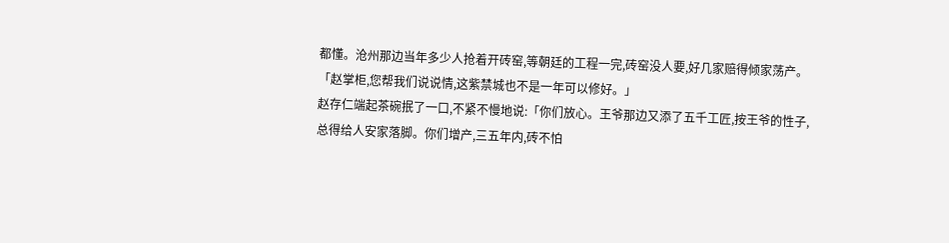都懂。沧州那边当年多少人抢着开砖窑,等朝廷的工程一完,砖窑没人要,好几家赔得倾家荡产。
「赵掌柜,您帮我们说说情,这紫禁城也不是一年可以修好。」
赵存仁端起茶碗抿了一口,不紧不慢地说:「你们放心。王爷那边又添了五千工匠,按王爷的性子,总得给人安家落脚。你们增产,三五年内,砖不怕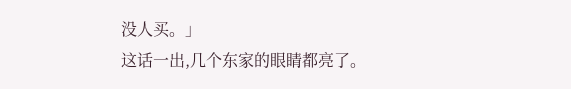没人买。」
这话一出,几个东家的眼睛都亮了。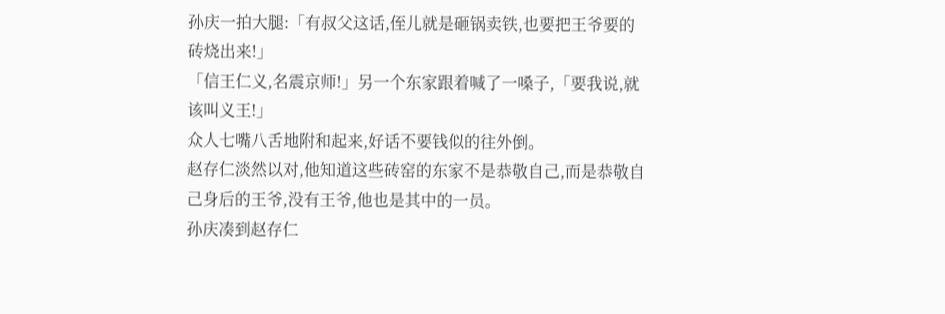孙庆一拍大腿:「有叔父这话,侄儿就是砸锅卖铁,也要把王爷要的砖烧出来!」
「信王仁义,名震京师!」另一个东家跟着喊了一嗓子,「要我说,就该叫义王!」
众人七嘴八舌地附和起来,好话不要钱似的往外倒。
赵存仁淡然以对,他知道这些砖窑的东家不是恭敬自己,而是恭敬自己身后的王爷,没有王爷,他也是其中的一员。
孙庆凑到赵存仁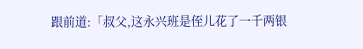跟前道:「叔父,这永兴班是侄儿花了一千两银